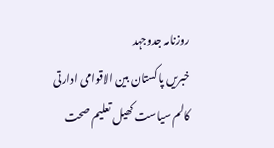روزنامہ جدوجہد
خبریں پاکستان بین الاقوامی ادارتی کالم سیاست کھیل تعلیم صحت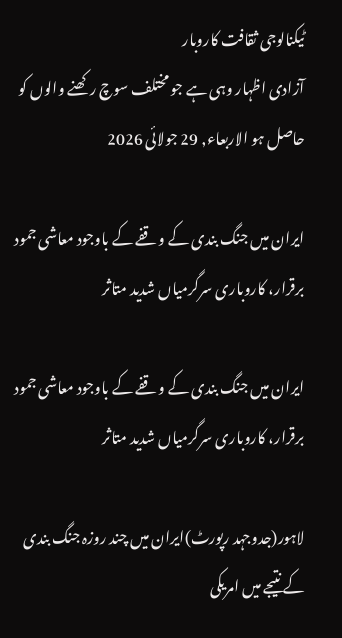ٹیکنالوجی ثقافت کاروبار
آزادی اظہار وہی ہے جو مختلف سوچ رکھنے والوں کو حاصل ہو الاربعاء, 29 جولائی 2026

ایران میں جنگ بندی کے وقفے کے باوجود معاشی جمود برقرار، کاروباری سرگرمیاں شدید متاثر

ایران میں جنگ بندی کے وقفے کے باوجود معاشی جمود برقرار، کاروباری سرگرمیاں شدید متاثر

لاہور(جدوجہد رپورٹ)ایران میں چند روزہ جنگ بندی کے نتیجے میں امریکی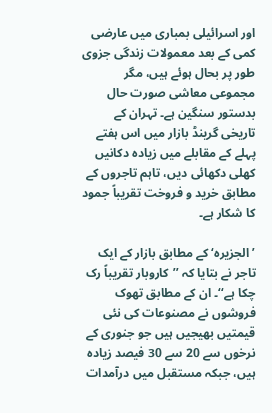اور اسرائیلی بمباری میں عارضی کمی کے بعد معمولات زندگی جزوی طور پر بحال ہوئے ہیں، مگر مجموعی معاشی صورت حال بدستور سنگین ہے۔ تہران کے تاریخی گرینڈ بازار میں اس ہفتے پہلے کے مقابلے میں زیادہ دکانیں کھلی دکھائی دیں، تاہم تاجروں کے مطابق خرید و فروخت تقریباً جمود کا شکار ہے۔

’الجزیرہ‘ کے مطابق بازار کے ایک تاجر نے بتایا کہ ’’کاروبار تقریباً رک چکا ہے‘‘۔ ان کے مطابق تھوک فروشوں نے مصنوعات کی نئی قیمتیں بھیجیں ہیں جو جنوری کے نرخوں سے 20 سے 30 فیصد زیادہ ہیں، جبکہ مستقبل میں درآمدات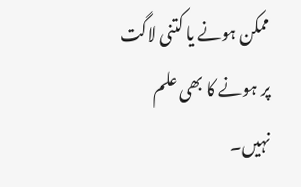ممکن ہونے یا کتنی لاگت پر ہونے کا بھی علم نہیں۔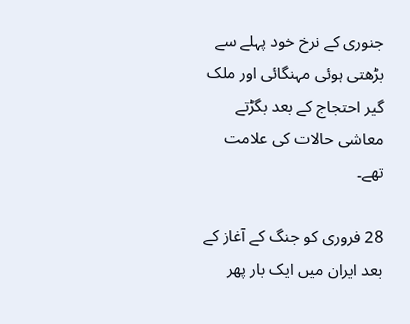جنوری کے نرخ خود پہلے سے بڑھتی ہوئی مہنگائی اور ملک گیر احتجاج کے بعد بگڑتے معاشی حالات کی علامت تھے۔

28 فروری کو جنگ کے آغاز کے بعد ایران میں ایک بار پھر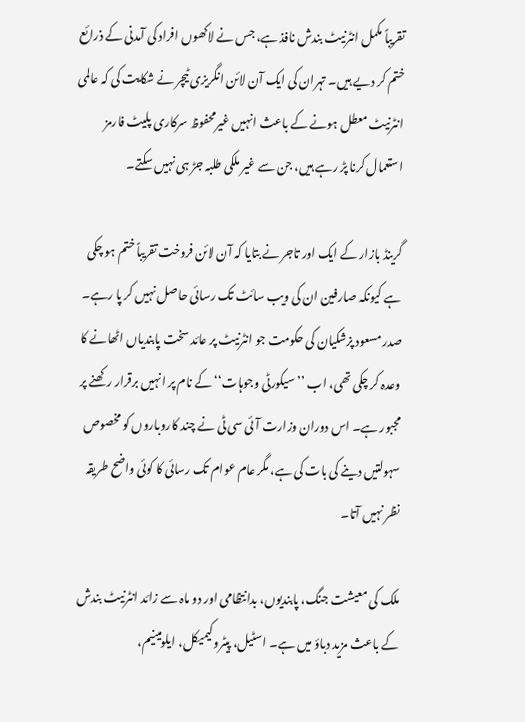تقریباً مکمل انٹرنیٹ بندش نافذ ہے، جس نے لاکھوں افراد کی آمدنی کے ذرائع ختم کر دیے ہیں۔ تہران کی ایک آن لائن انگریزی ٹیچر نے شکایت کی کہ عالمی انٹرنیٹ معطل ہونے کے باعث انہیں غیرمحفوظ سرکاری پلیٹ فارمز استعمال کرنا پڑ رہے ہیں، جن سے غیر ملکی طلبہ جڑ ہی نہیں سکتے۔

گرینڈ بازار کے ایک اور تاجر نے بتایا کہ آن لائن فروخت تقریباً ختم ہو چکی ہے کیونکہ صارفین ان کی ویب سائٹ تک رسائی حاصل نہیں کر پا رہے۔ صدر مسعود پزشکیان کی حکومت جو انٹرنیٹ پر عائد سخت پابندیاں اٹھانے کا وعدہ کر چکی تھی، اب ’’سیکورٹی وجوہات‘‘ کے نام پر انہیں برقرار رکھنے پر مجبور ہے۔ اس دوران وزارت آئی سی ٹی نے چند کاروباروں کو مخصوص سہولتیں دینے کی بات کی ہے، مگر عام عوام تک رسائی کا کوئی واضح طریقہ نظر نہیں آتا۔

ملک کی معیشت جنگ، پابندیوں، بدانتظامی اور دو ماہ سے زائد انٹرنیٹ بندش کے باعث مزید دباؤ میں ہے۔ اسٹیل، پیٹروکیمیکل، ایلومینیم،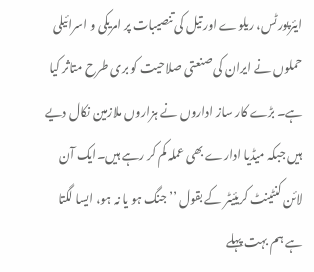ایئرپورٹس، ریلوے اور تیل کی تنصیبات پر امریکی و اسرائیلی حملوں نے ایران کی صنعتی صلاحیت کو بری طرح متاثر کیا ہے۔ بڑے کار ساز اداروں نے ہزاروں ملازمین نکال دیے ہیں جبکہ میڈیا ادارے بھی عملہ کم کر رہے ہیں۔ایک آن لائن کنٹینٹ کریئیٹر کے بقول ’’جنگ ہو یا نہ ہو، ایسا لگتا ہے ہم بہت پہلے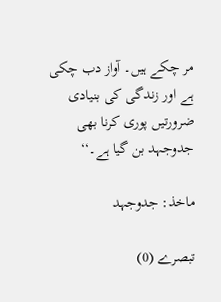مر چکے ہیں۔ آواز دب چکی ہے اور زندگی کی بنیادی ضرورتیں پوری کرنا بھی جدوجہد بن گیا ہے۔‘‘

ماخذ: جدوجہد

تبصرے (0)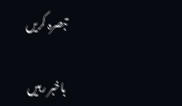تبصرہ کریں

باخبر رہیں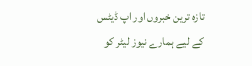تازہ ترین خبروں اور اپ ڈیٹس کے لیے ہمارے نیوز لیٹر کو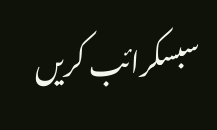سبسکرائب کریں